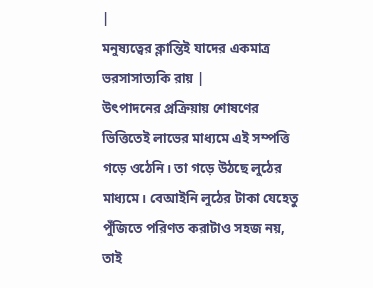|
মনুষ্যত্বের ক্লান্তিই যাদের একমাত্র ভরসাসাত্যকি রায় |
উৎপাদনের প্রক্রিয়ায় শোষণের ভিত্তিতেই লাভের মাধ্যমে এই সম্পত্তি গড়ে ওঠেনি। তা গড়ে উঠছে লুঠের মাধ্যমে। বেআইনি লুঠের টাকা যেহেতু পুঁজিতে পরিণত করাটাও সহজ নয়, তাই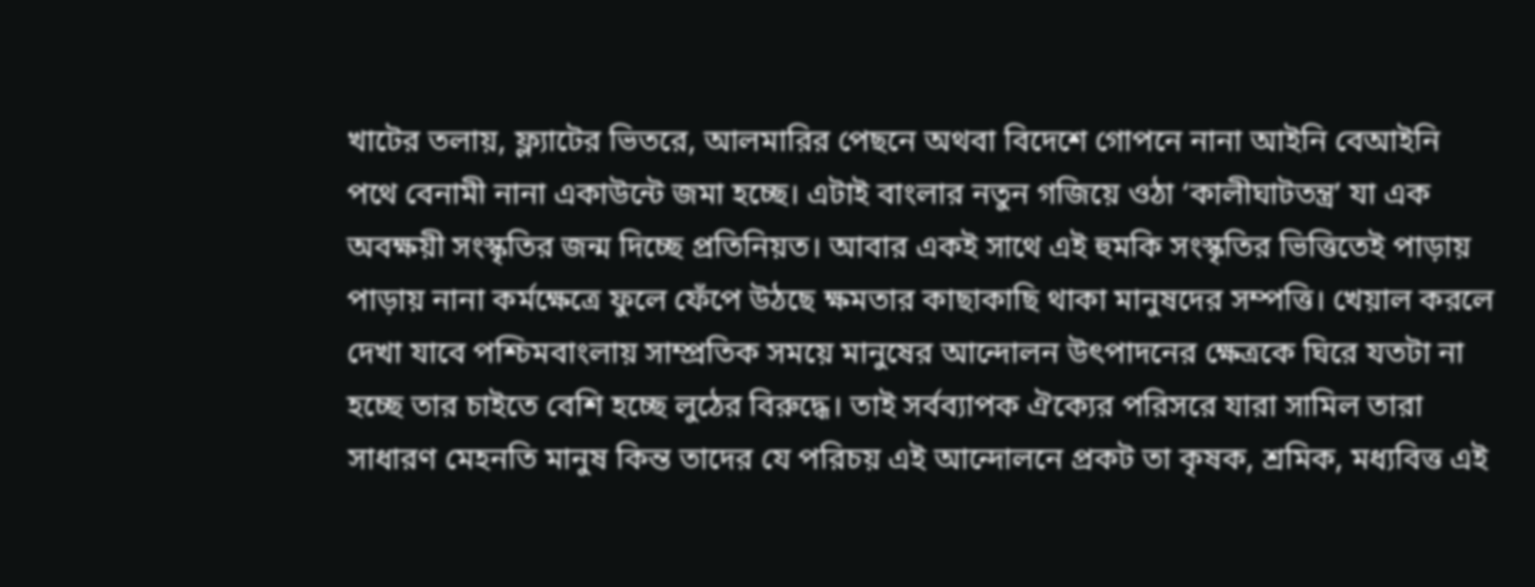খাটের তলায়, ফ্ল্যাটের ভিতরে, আলমারির পেছনে অথবা বিদেশে গোপনে নানা আইনি বেআইনি পথে বেনামী নানা একাউন্টে জমা হচ্ছে। এটাই বাংলার নতুন গজিয়ে ওঠা ‘কালীঘাটতন্ত্র’ যা এক অবক্ষয়ী সংস্কৃতির জন্ম দিচ্ছে প্রতিনিয়ত। আবার একই সাথে এই হুমকি সংস্কৃতির ভিত্তিতেই পাড়ায় পাড়ায় নানা কর্মক্ষেত্রে ফুলে ফেঁপে উঠছে ক্ষমতার কাছাকাছি থাকা মানুষদের সম্পত্তি। খেয়াল করলে দেখা যাবে পশ্চিমবাংলায় সাম্প্রতিক সময়ে মানুষের আন্দোলন উৎপাদনের ক্ষেত্রকে ঘিরে যতটা না হচ্ছে তার চাইতে বেশি হচ্ছে লুঠের বিরুদ্ধে। তাই সর্বব্যাপক ঐক্যের পরিসরে যারা সামিল তারা সাধারণ মেহনতি মানুষ কিন্ত তাদের যে পরিচয় এই আন্দোলনে প্রকট তা কৃষক, শ্রমিক, মধ্যবিত্ত এই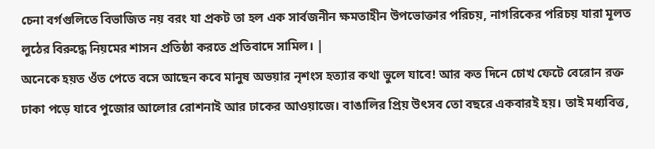চেনা বর্গগুলিতে বিভাজিত নয় বরং যা প্রকট তা হল এক সার্বজনীন ক্ষমতাহীন উপভোক্তার পরিচয়, নাগরিকের পরিচয় যারা মূলত লুঠের বিরুদ্ধে নিয়মের শাসন প্রতিষ্ঠা করতে প্রতিবাদে সামিল। |
অনেকে হয়ত ওঁত পেতে বসে আছেন কবে মানুষ অভয়ার নৃশংস হত্যার কথা ভুলে যাবে! আর কত দিনে চোখ ফেটে বেরোন রক্ত ঢাকা পড়ে যাবে পুজোর আলোর রোশনাই আর ঢাকের আওয়াজে। বাঙালির প্রিয় উৎসব তো বছরে একবারই হয়। তাই মধ্যবিত্ত,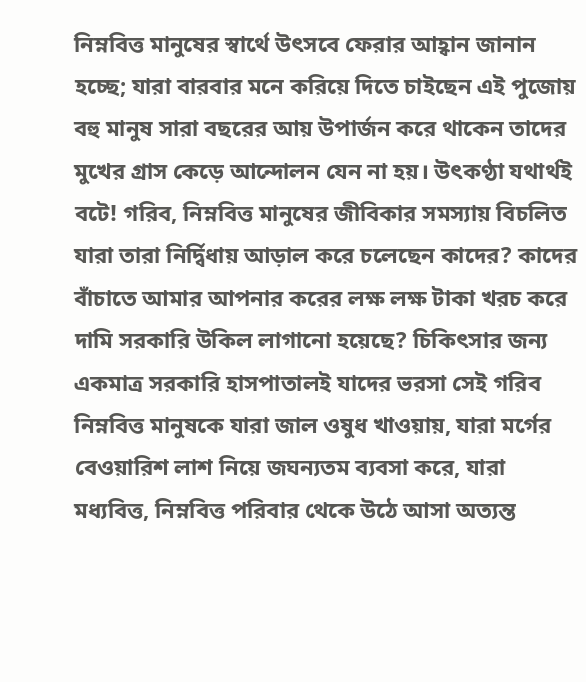নিম্নবিত্ত মানুষের স্বার্থে উৎসবে ফেরার আহ্বান জানান হচ্ছে; যারা বারবার মনে করিয়ে দিতে চাইছেন এই পুজোয় বহু মানুষ সারা বছরের আয় উপার্জন করে থাকেন তাদের মুখের গ্রাস কেড়ে আন্দোলন যেন না হয়। উৎকণ্ঠা যথার্থই বটে! গরিব, নিম্নবিত্ত মানুষের জীবিকার সমস্যায় বিচলিত যারা তারা নির্দ্বিধায় আড়াল করে চলেছেন কাদের? কাদের বাঁচাতে আমার আপনার করের লক্ষ লক্ষ টাকা খরচ করে দামি সরকারি উকিল লাগানো হয়েছে? চিকিৎসার জন্য একমাত্র সরকারি হাসপাতালই যাদের ভরসা সেই গরিব নিম্নবিত্ত মানুষকে যারা জাল ওষুধ খাওয়ায়, যারা মর্গের বেওয়ারিশ লাশ নিয়ে জঘন্যতম ব্যবসা করে, যারা মধ্যবিত্ত, নিম্নবিত্ত পরিবার থেকে উঠে আসা অত্যন্ত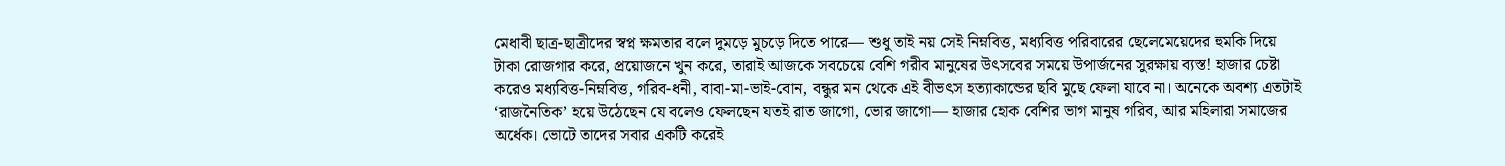মেধাবী ছাত্র-ছাত্রীদের স্বপ্ন ক্ষমতার বলে দুমড়ে মুচড়ে দিতে পারে— শুধু তাই নয় সেই নিম্নবিত্ত, মধ্যবিত্ত পরিবারের ছেলেমেয়েদের হুমকি দিয়ে টাকা রোজগার করে, প্রয়োজনে খুন করে, তারাই আজকে সবচেয়ে বেশি গরীব মানুষের উৎসবের সময়ে উপার্জনের সুরক্ষায় ব্যস্ত! হাজার চেষ্টা করেও মধ্যবিত্ত-নিম্নবিত্ত, গরিব-ধনী, বাবা-মা-ভাই-বোন, বন্ধুর মন থেকে এই বীভৎস হত্যাকান্ডের ছবি মুছে ফেলা যাবে না। অনেকে অবশ্য এতটাই ‘রাজনৈতিক’ হয়ে উঠেছেন যে বলেও ফেলছেন যতই রাত জাগো, ভোর জাগো— হাজার হোক বেশির ভাগ মানুষ গরিব, আর মহিলারা সমাজের অর্ধেক। ভোটে তাদের সবার একটি করেই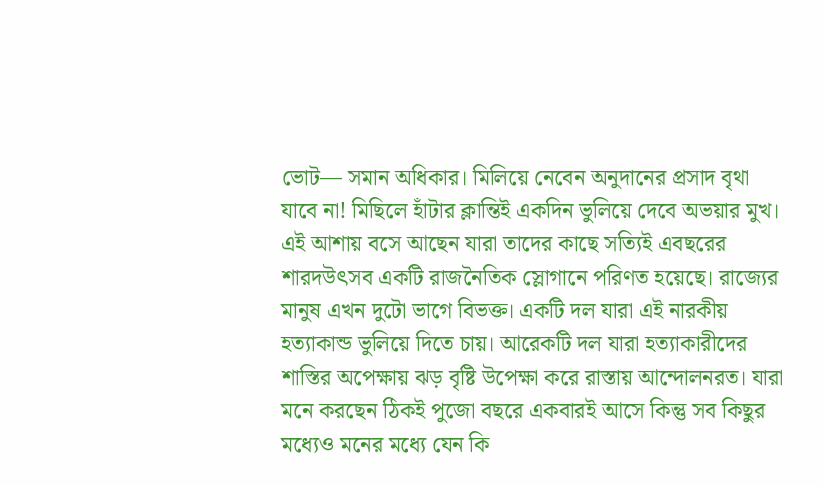ভোট— সমান অধিকার। মিলিয়ে নেবেন অনুদানের প্রসাদ বৃথা যাবে না! মিছিলে হাঁটার ক্লান্তিই একদিন ভুলিয়ে দেবে অভয়ার মুখ। এই আশায় বসে আছেন যারা তাদের কাছে সত্যিই এবছরের শারদউৎসব একটি রাজনৈতিক স্লোগানে পরিণত হয়েছে। রাজ্যের মানুষ এখন দুটো ভাগে বিভক্ত। একটি দল যারা এই নারকীয় হত্যাকান্ড ভুলিয়ে দিতে চায়। আরেকটি দল যারা হত্যাকারীদের শাস্তির অপেক্ষায় ঝড় বৃষ্টি উপেক্ষা করে রাস্তায় আন্দোলনরত। যারা মনে করছেন ঠিকই পুজো বছরে একবারই আসে কিন্তু সব কিছুর মধ্যেও মনের মধ্যে যেন কি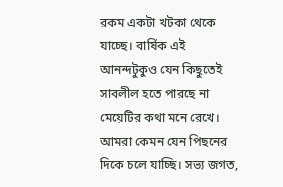রকম একটা খটকা থেকে যাচ্ছে। বার্ষিক এই আনন্দটুকুও যেন কিছুতেই সাবলীল হতে পারছে না মেয়েটির কথা মনে রেখে। আমরা কেমন যেন পিছনের দিকে চলে যাচ্ছি। সভ্য জগত,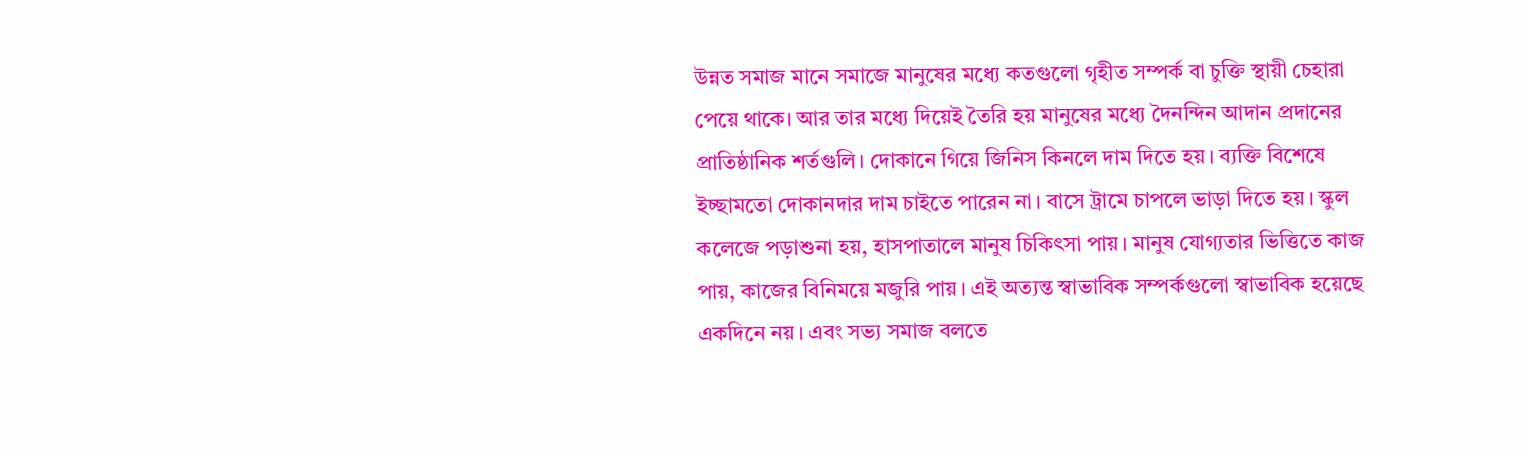উন্নত সমাজ মানে সমাজে মানুষের মধ্যে কতগুলো গৃহীত সম্পর্ক বা চুক্তি স্থায়ী চেহারা পেয়ে থাকে। আর তার মধ্যে দিয়েই তৈরি হয় মানুষের মধ্যে দৈনন্দিন আদান প্রদানের প্রাতিষ্ঠানিক শর্তগুলি। দোকানে গিয়ে জিনিস কিনলে দাম দিতে হয়। ব্যক্তি বিশেষে ইচ্ছামতো দোকানদার দাম চাইতে পারেন না। বাসে ট্রামে চাপলে ভাড়া দিতে হয়। স্কুল কলেজে পড়াশুনা হয়, হাসপাতালে মানুষ চিকিৎসা পায়। মানুষ যোগ্যতার ভিত্তিতে কাজ পায়, কাজের বিনিময়ে মজুরি পায়। এই অত্যন্ত স্বাভাবিক সম্পর্কগুলো স্বাভাবিক হয়েছে একদিনে নয়। এবং সভ্য সমাজ বলতে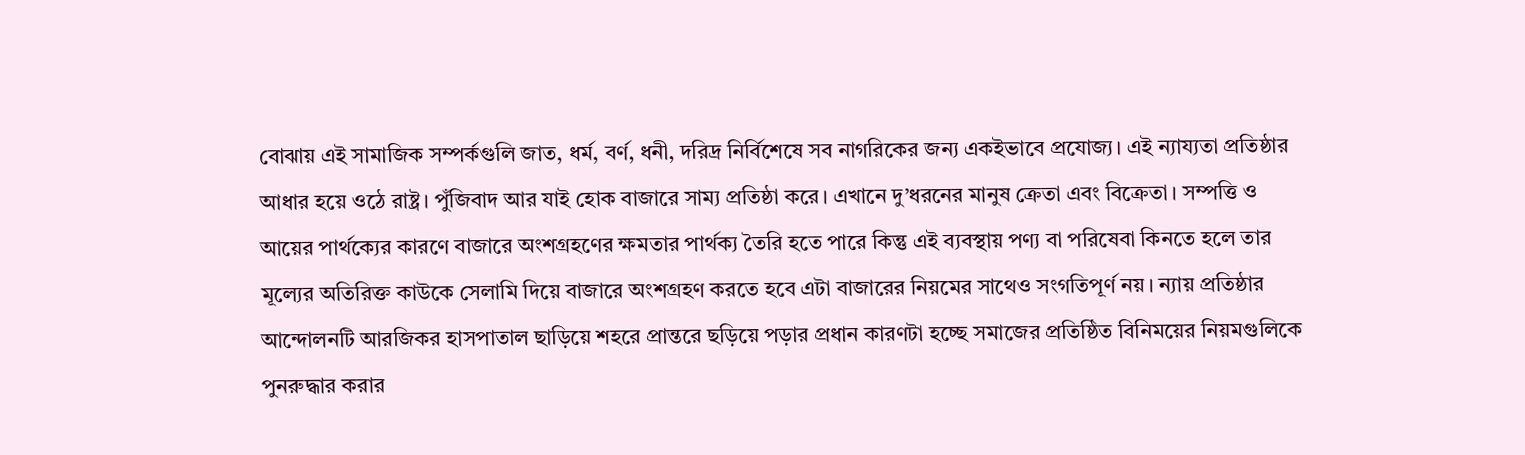বোঝায় এই সামাজিক সম্পর্কগুলি জাত, ধর্ম, বর্ণ, ধনী, দরিদ্র নির্বিশেষে সব নাগরিকের জন্য একইভাবে প্রযোজ্য। এই ন্যায্যতা প্রতিষ্ঠার আধার হয়ে ওঠে রাষ্ট্র। পুঁজিবাদ আর যাই হোক বাজারে সাম্য প্রতিষ্ঠা করে। এখানে দু’ধরনের মানুষ ক্রেতা এবং বিক্রেতা। সম্পত্তি ও আয়ের পার্থক্যের কারণে বাজারে অংশগ্রহণের ক্ষমতার পার্থক্য তৈরি হতে পারে কিন্তু এই ব্যবস্থায় পণ্য বা পরিষেবা কিনতে হলে তার মূল্যের অতিরিক্ত কাউকে সেলামি দিয়ে বাজারে অংশগ্রহণ করতে হবে এটা বাজারের নিয়মের সাথেও সংগতিপূর্ণ নয়। ন্যায় প্রতিষ্ঠার আন্দোলনটি আরজিকর হাসপাতাল ছাড়িয়ে শহরে প্রান্তরে ছড়িয়ে পড়ার প্রধান কারণটা হচ্ছে সমাজের প্রতিষ্ঠিত বিনিময়ের নিয়মগুলিকে পুনরুদ্ধার করার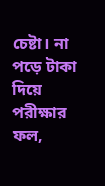চেষ্টা। না পড়ে টাকা দিয়ে পরীক্ষার ফল,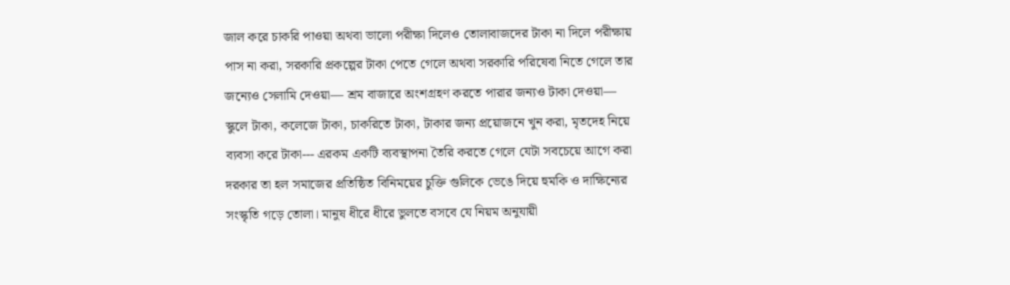জাল করে চাকরি পাওয়া অথবা ভালো পরীক্ষা দিলেও তোলাবাজদের টাকা না দিলে পরীক্ষায় পাস না করা, সরকারি প্রকল্পের টাকা পেতে গেলে অথবা সরকারি পরিষেবা নিতে গেলে তার জন্যেও সেলামি দেওয়া— শ্রম বাজারে অংশগ্রহণ করতে পারার জন্যও টাকা দেওয়া— স্কুলে টাকা, কলেজে টাকা, চাকরিতে টাকা, টাকার জন্য প্রয়োজনে খুন করা, মৃতদেহ নিয়ে ব্যবসা করে টাকা--- এরকম একটি ব্যবস্থাপনা তৈরি করতে গেলে যেটা সবচেয়ে আগে করা দরকার তা হল সমাজের প্রতিষ্ঠিত বিনিময়ের চুক্তি গুলিকে ভেঙে দিয়ে হুমকি ও দাক্ষিন্যের সংস্কৃতি গড়ে তোলা। মানুষ ধীরে ধীরে ভুলতে বসবে যে নিয়ম অনুযায়ী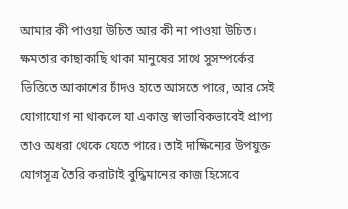আমার কী পাওয়া উচিত আর কী না পাওয়া উচিত। ক্ষমতার কাছাকাছি থাকা মানুষের সাথে সুসম্পর্কের ভিত্তিতে আকাশের চাঁদও হাতে আসতে পারে, আর সেই যোগাযোগ না থাকলে যা একান্ত স্বাভাবিকভাবেই প্রাপ্য তাও অধরা থেকে যেতে পারে। তাই দাক্ষিন্যের উপযুক্ত যোগসূত্র তৈরি করাটাই বুদ্ধিমানের কাজ হিসেবে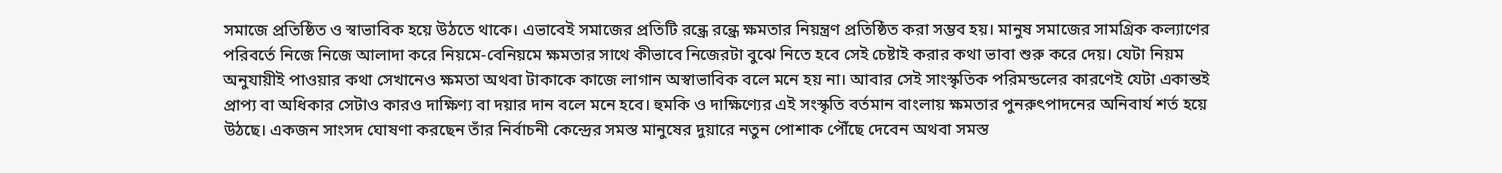সমাজে প্রতিষ্ঠিত ও স্বাভাবিক হয়ে উঠতে থাকে। এভাবেই সমাজের প্রতিটি রন্ধ্রে রন্ধ্রে ক্ষমতার নিয়ন্ত্রণ প্রতিষ্ঠিত করা সম্ভব হয়। মানুষ সমাজের সামগ্রিক কল্যাণের পরিবর্তে নিজে নিজে আলাদা করে নিয়মে-বেনিয়মে ক্ষমতার সাথে কীভাবে নিজেরটা বুঝে নিতে হবে সেই চেষ্টাই করার কথা ভাবা শুরু করে দেয়। যেটা নিয়ম অনুযায়ীই পাওয়ার কথা সেখানেও ক্ষমতা অথবা টাকাকে কাজে লাগান অস্বাভাবিক বলে মনে হয় না। আবার সেই সাংস্কৃতিক পরিমন্ডলের কারণেই যেটা একান্তই প্রাপ্য বা অধিকার সেটাও কারও দাক্ষিণ্য বা দয়ার দান বলে মনে হবে। হুমকি ও দাক্ষিণ্যের এই সংস্কৃতি বর্তমান বাংলায় ক্ষমতার পুনরুৎপাদনের অনিবার্য শর্ত হয়ে উঠছে। একজন সাংসদ ঘোষণা করছেন তাঁর নির্বাচনী কেন্দ্রের সমস্ত মানুষের দুয়ারে নতুন পোশাক পৌঁছে দেবেন অথবা সমস্ত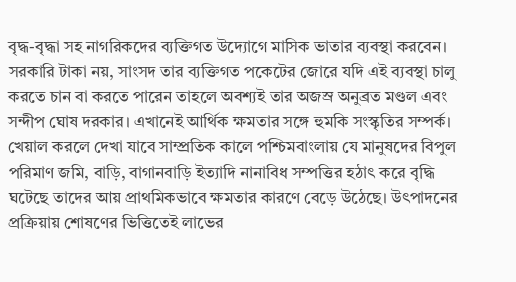বৃদ্ধ-বৃদ্ধা সহ নাগরিকদের ব্যক্তিগত উদ্যোগে মাসিক ভাতার ব্যবস্থা করবেন। সরকারি টাকা নয়, সাংসদ তার ব্যক্তিগত পকেটের জোরে যদি এই ব্যবস্থা চালু করতে চান বা করতে পারেন তাহলে অবশ্যই তার অজস্র অনুব্রত মণ্ডল এবং সন্দীপ ঘোষ দরকার। এখানেই আর্থিক ক্ষমতার সঙ্গে হুমকি সংস্কৃতির সম্পর্ক। খেয়াল করলে দেখা যাবে সাম্প্রতিক কালে পশ্চিমবাংলায় যে মানুষদের বিপুল পরিমাণ জমি, বাড়ি, বাগানবাড়ি ইত্যাদি নানাবিধ সম্পত্তির হঠাৎ করে বৃদ্ধি ঘটেছে তাদের আয় প্রাথমিকভাবে ক্ষমতার কারণে বেড়ে উঠেছে। উৎপাদনের প্রক্রিয়ায় শোষণের ভিত্তিতেই লাভের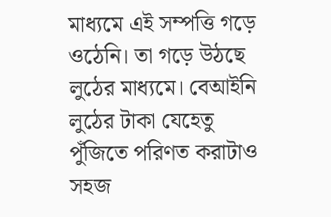মাধ্যমে এই সম্পত্তি গড়ে ওঠেনি। তা গড়ে উঠছে লুঠের মাধ্যমে। বেআইনি লুঠের টাকা যেহেতু পুঁজিতে পরিণত করাটাও সহজ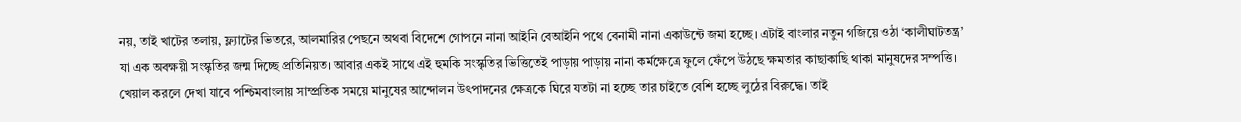নয়, তাই খাটের তলায়, ফ্ল্যাটের ভিতরে, আলমারির পেছনে অথবা বিদেশে গোপনে নানা আইনি বেআইনি পথে বেনামী নানা একাউন্টে জমা হচ্ছে। এটাই বাংলার নতুন গজিয়ে ওঠা ‘কালীঘাটতন্ত্র’ যা এক অবক্ষয়ী সংস্কৃতির জন্ম দিচ্ছে প্রতিনিয়ত। আবার একই সাথে এই হুমকি সংস্কৃতির ভিত্তিতেই পাড়ায় পাড়ায় নানা কর্মক্ষেত্রে ফুলে ফেঁপে উঠছে ক্ষমতার কাছাকাছি থাকা মানুষদের সম্পত্তি। খেয়াল করলে দেখা যাবে পশ্চিমবাংলায় সাম্প্রতিক সময়ে মানুষের আন্দোলন উৎপাদনের ক্ষেত্রকে ঘিরে যতটা না হচ্ছে তার চাইতে বেশি হচ্ছে লুঠের বিরুদ্ধে। তাই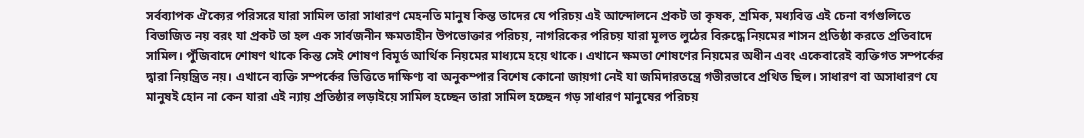সর্বব্যাপক ঐক্যের পরিসরে যারা সামিল তারা সাধারণ মেহনতি মানুষ কিন্ত তাদের যে পরিচয় এই আন্দোলনে প্রকট তা কৃষক, শ্রমিক, মধ্যবিত্ত এই চেনা বর্গগুলিতে বিভাজিত নয় বরং যা প্রকট তা হল এক সার্বজনীন ক্ষমতাহীন উপভোক্তার পরিচয়, নাগরিকের পরিচয় যারা মূলত লুঠের বিরুদ্ধে নিয়মের শাসন প্রতিষ্ঠা করতে প্রতিবাদে সামিল। পুঁজিবাদে শোষণ থাকে কিন্ত সেই শোষণ বিমূর্ত আর্থিক নিয়মের মাধ্যমে হয়ে থাকে। এখানে ক্ষমতা শোষণের নিয়মের অধীন এবং একেবারেই ব্যক্তিগত সম্পর্কের দ্বারা নিয়ন্ত্রিত নয়। এখানে ব্যক্তি সম্পর্কের ভিত্তিতে দাক্ষিণ্য বা অনুকম্পার বিশেষ কোনো জায়গা নেই যা জমিদারতন্ত্রে গভীরভাবে প্রথিত ছিল। সাধারণ বা অসাধারণ যে মানুষই হোন না কেন যারা এই ন্যায় প্রতিষ্ঠার লড়াইয়ে সামিল হচ্ছেন তারা সামিল হচ্ছেন গড় সাধারণ মানুষের পরিচয়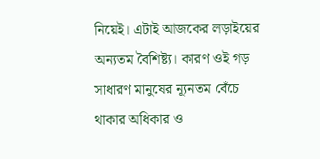নিয়েই। এটাই আজকের লড়াইয়ের অন্যতম বৈশিষ্ট্য। কারণ ওই গড় সাধারণ মানুষের ন্যূনতম বেঁচে থাকার অধিকার ও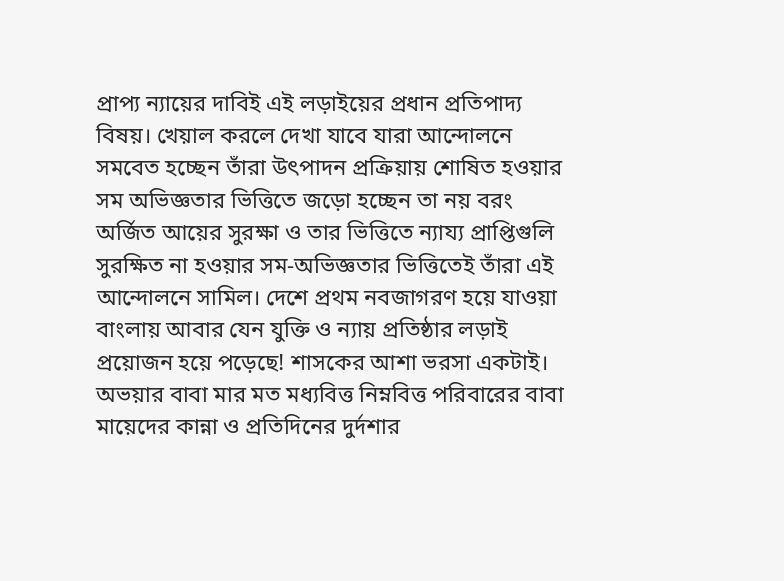প্রাপ্য ন্যায়ের দাবিই এই লড়াইয়ের প্রধান প্রতিপাদ্য বিষয়। খেয়াল করলে দেখা যাবে যারা আন্দোলনে সমবেত হচ্ছেন তাঁরা উৎপাদন প্রক্রিয়ায় শোষিত হওয়ার সম অভিজ্ঞতার ভিত্তিতে জড়ো হচ্ছেন তা নয় বরং অর্জিত আয়ের সুরক্ষা ও তার ভিত্তিতে ন্যায্য প্রাপ্তিগুলি সুরক্ষিত না হওয়ার সম-অভিজ্ঞতার ভিত্তিতেই তাঁরা এই আন্দোলনে সামিল। দেশে প্রথম নবজাগরণ হয়ে যাওয়া বাংলায় আবার যেন যুক্তি ও ন্যায় প্রতিষ্ঠার লড়াই প্রয়োজন হয়ে পড়েছে! শাসকের আশা ভরসা একটাই। অভয়ার বাবা মার মত মধ্যবিত্ত নিম্নবিত্ত পরিবারের বাবা মায়েদের কান্না ও প্রতিদিনের দুর্দশার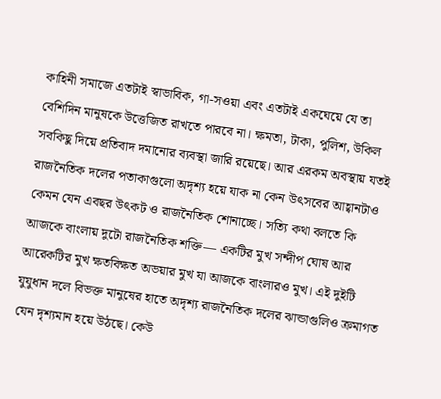কাহিনী সমাজে এতটাই স্বাভাবিক, গা-সওয়া এবং এতটাই একঘেয়ে যে তা বেশিদিন মানুষকে উত্তেজিত রাখতে পারবে না। ক্ষমতা, টাকা, পুলিশ, উকিল সবকিছু দিয়ে প্রতিবাদ দমানোর ব্যবস্থা জারি রয়েছে। আর এরকম অবস্থায় যতই রাজনৈতিক দলের পতাকাগুলো অদৃশ্য হয়ে যাক না কেন উৎসবের আহ্বানটাও কেমন যেন এবছর উৎকট ও রাজনৈতিক শোনাচ্ছে। সত্যি কথা বলতে কি আজকে বাংলায় দুটো রাজনৈতিক শক্তি— একটির মুখ সন্দীপ ঘোষ আর আরেকটির মুখ ক্ষতবিক্ষত অভয়ার মুখ যা আজকে বাংলারও মুখ। এই দুইটি যুযুধান দলে বিভক্ত মানুষের হাতে অদৃশ্য রাজনৈতিক দলের ঝান্ডাগুলিও ক্রমাগত যেন দৃশ্যমান হয়ে উঠছে। কেউ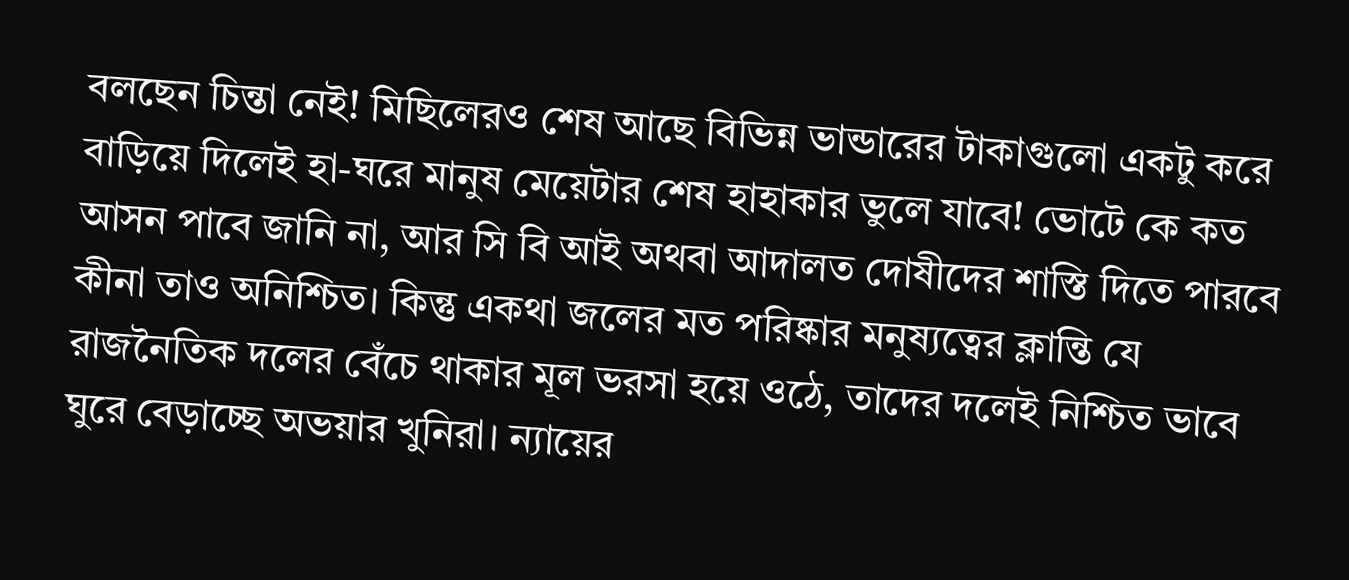বলছেন চিন্তা নেই! মিছিলেরও শেষ আছে বিভিন্ন ভান্ডারের টাকাগুলো একটু করে বাড়িয়ে দিলেই হা-ঘরে মানুষ মেয়েটার শেষ হাহাকার ভুলে যাবে! ভোটে কে কত আসন পাবে জানি না, আর সি বি আই অথবা আদালত দোষীদের শাস্তি দিতে পারবে কীনা তাও অনিশ্চিত। কিন্তু একথা জলের মত পরিষ্কার মনুষ্যত্বের ক্লান্তি যে রাজনৈতিক দলের বেঁচে থাকার মূল ভরসা হয়ে ওঠে, তাদের দলেই নিশ্চিত ভাবে ঘুরে বেড়াচ্ছে অভয়ার খুনিরা। ন্যায়ের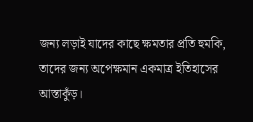জন্য লড়াই যাদের কাছে ক্ষমতার প্রতি হুমকি, তাদের জন্য অপেক্ষমান একমাত্র ইতিহাসের আস্তাকুঁড়।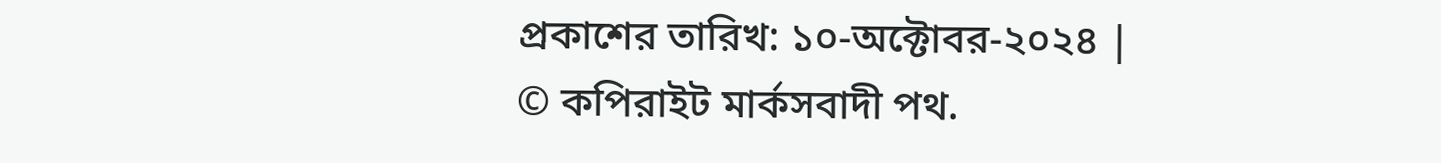প্রকাশের তারিখ: ১০-অক্টোবর-২০২৪ |
© কপিরাইট মার্কসবাদী পথ.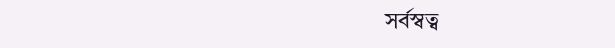সর্বস্বত্ব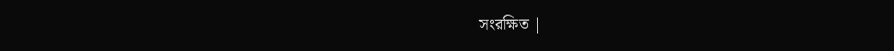সংরক্ষিত |